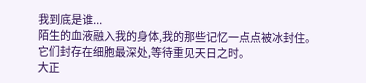我到底是谁...
陌生的血液融入我的身体,我的那些记忆一点点被冰封住。
它们封存在细胞最深处,等待重见天日之时。
大正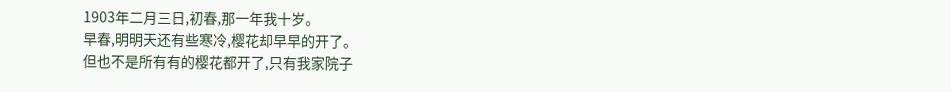1903年二月三日,初春,那一年我十岁。
早春,明明天还有些寒冷,樱花却早早的开了。
但也不是所有有的樱花都开了,只有我家院子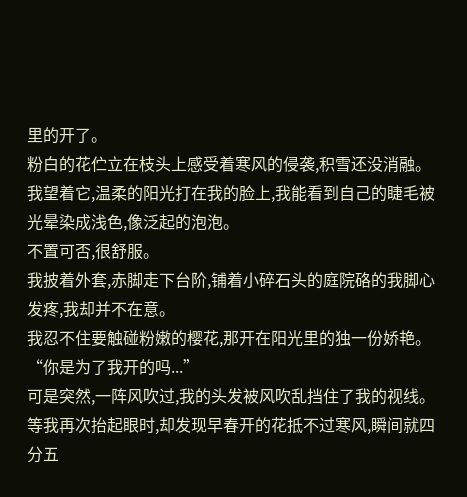里的开了。
粉白的花伫立在枝头上感受着寒风的侵袭,积雪还没消融。
我望着它,温柔的阳光打在我的脸上,我能看到自己的睫毛被光晕染成浅色,像泛起的泡泡。
不置可否,很舒服。
我披着外套,赤脚走下台阶,铺着小碎石头的庭院硌的我脚心发疼,我却并不在意。
我忍不住要触碰粉嫩的樱花,那开在阳光里的独一份娇艳。
“你是为了我开的吗...”
可是突然,一阵风吹过,我的头发被风吹乱挡住了我的视线。
等我再次抬起眼时,却发现早春开的花抵不过寒风,瞬间就四分五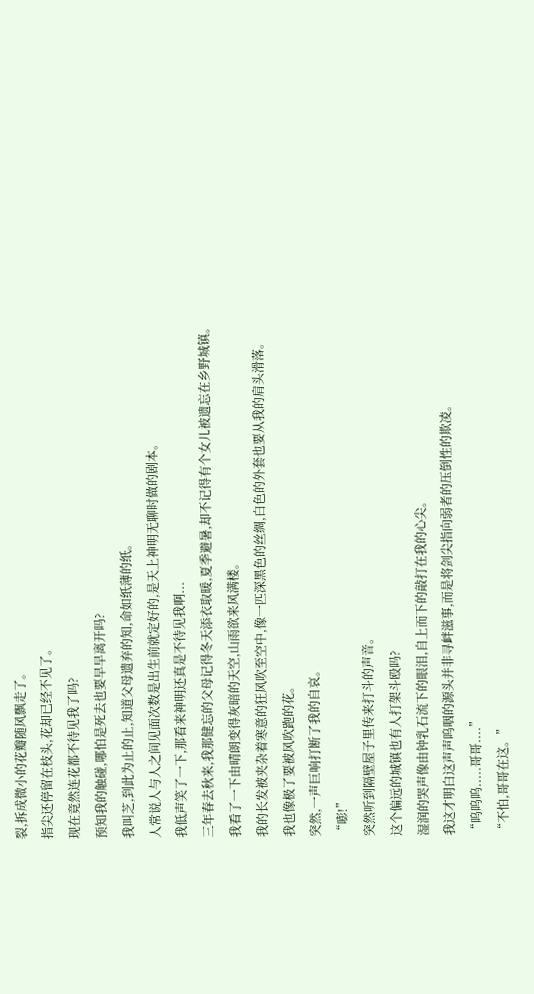裂,拆成微小的花瓣随风飘走了。
指尖还停留在枝头,花却已经不见了。
现在竟然连花都不待见我了吗?
预知我的触碰,哪怕是死去也要早早离开吗?
我叫芝,到此为止的止,知道父母遗弃的知,命如纸薄的纸。
人常说人与人之间见面次数是出生前就定好的,是天上神明无聊时做的剧本。
我低声笑了一下,那看来神明还真是不待见我啊...
三年春去秋来,我那健忘的父母记得冬天添衣取暖,夏季避暑,却不记得有个女儿被遗忘在乡野城镇。
我看了一下由晴朗变得灰暗的天空,山雨欲来风满楼。
我的长发被夹杂着寒意的狂风吹至空中,像一匹深黑色的丝绸,白色的外套也要从我的肩头滑落。
我也像极了要被风吹跑的花。
突然,一声巨响打断了我的自哀。
“嘭!”
突然听到隔壁屋子里传来打斗的声音。
这个偏远的城镇也有人打架斗殴吗?
湿润的哭声像由钟乳石流下的眼泪,自上而下的敲打在我的心尖。
我这才明白这声声呜咽的源头并非寻衅滋事,而是将剑尖指向弱者的压倒性的欺凌。
“呜呜呜.....哥哥....”
“不怕,哥哥在这。”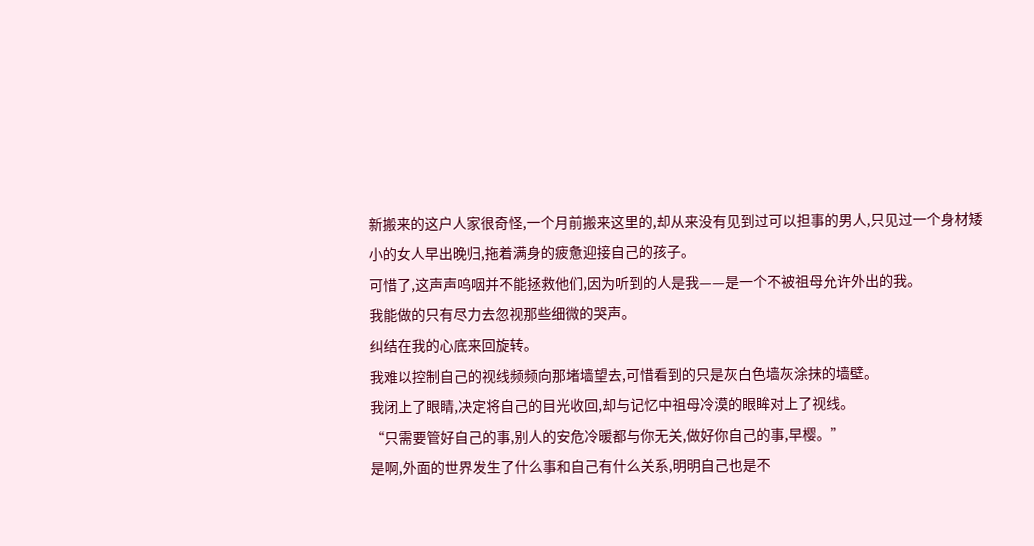新搬来的这户人家很奇怪,一个月前搬来这里的,却从来没有见到过可以担事的男人,只见过一个身材矮小的女人早出晚归,拖着满身的疲惫迎接自己的孩子。
可惜了,这声声呜咽并不能拯救他们,因为听到的人是我——是一个不被祖母允许外出的我。
我能做的只有尽力去忽视那些细微的哭声。
纠结在我的心底来回旋转。
我难以控制自己的视线频频向那堵墙望去,可惜看到的只是灰白色墙灰涂抹的墙壁。
我闭上了眼睛,决定将自己的目光收回,却与记忆中祖母冷漠的眼眸对上了视线。
“只需要管好自己的事,别人的安危冷暖都与你无关,做好你自己的事,早樱。”
是啊,外面的世界发生了什么事和自己有什么关系,明明自己也是不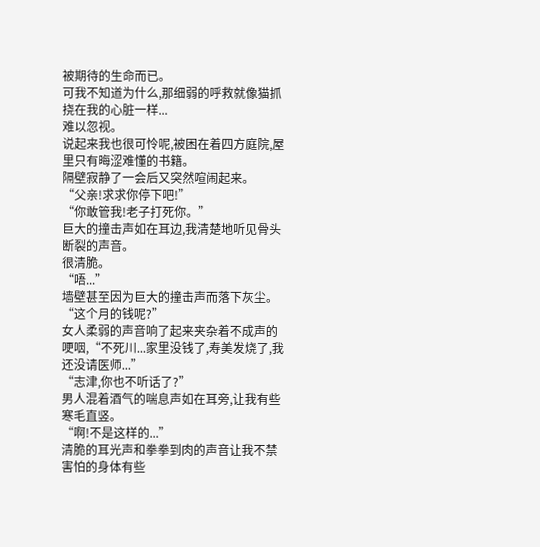被期待的生命而已。
可我不知道为什么,那细弱的呼救就像猫抓挠在我的心脏一样...
难以忽视。
说起来我也很可怜呢,被困在着四方庭院,屋里只有晦涩难懂的书籍。
隔壁寂静了一会后又突然喧闹起来。
“父亲!求求你停下吧!”
“你敢管我!老子打死你。”
巨大的撞击声如在耳边,我清楚地听见骨头断裂的声音。
很清脆。
“唔...”
墙壁甚至因为巨大的撞击声而落下灰尘。
“这个月的钱呢?”
女人柔弱的声音响了起来夹杂着不成声的哽咽,“不死川...家里没钱了,寿美发烧了,我还没请医师...”
“志津,你也不听话了?”
男人混着酒气的喘息声如在耳旁,让我有些寒毛直竖。
“啊!不是这样的...”
清脆的耳光声和拳拳到肉的声音让我不禁害怕的身体有些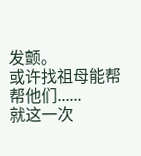发颤。
或许找祖母能帮帮他们......
就这一次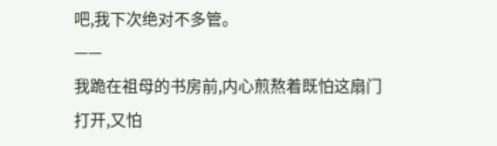吧,我下次绝对不多管。
——
我跪在祖母的书房前,内心煎熬着既怕这扇门打开,又怕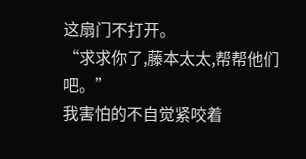这扇门不打开。
“求求你了,藤本太太,帮帮他们吧。”
我害怕的不自觉紧咬着